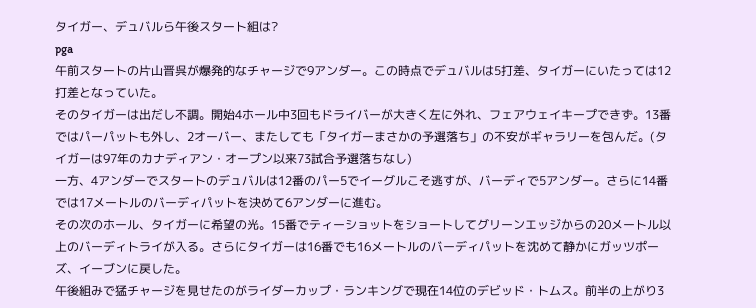タイガー、デュバルら午後スタート組は?
pga
午前スタートの片山晋呉が爆発的なチャージで9アンダー。この時点でデュバルは5打差、タイガーにいたっては12打差となっていた。
そのタイガーは出だし不調。開始4ホール中3回もドライバーが大きく左に外れ、フェアウェイキープできず。13番ではパーパットも外し、2オーバー、またしても「タイガーまさかの予選落ち」の不安がギャラリーを包んだ。(タイガーは97年のカナディアン・オープン以来73試合予選落ちなし)
一方、4アンダーでスタートのデュバルは12番のパー5でイーグルこそ逃すが、バーディで5アンダー。さらに14番では17メートルのバーディパットを決めて6アンダーに進む。
その次のホール、タイガーに希望の光。15番でティーショットをショートしてグリーンエッジからの20メートル以上のバーディトライが入る。さらにタイガーは16番でも16メートルのバーディパットを沈めて静かにガッツポーズ、イーブンに戻した。
午後組みで猛チャージを見せたのがライダーカップ・ランキングで現在14位のデビッド・トムス。前半の上がり3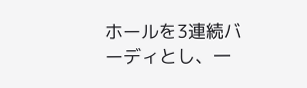ホールを3連続バーディとし、一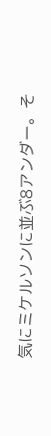気にミケルソンに並ぶ8アンダー。そ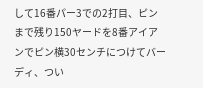して16番パー3での2打目、ピンまで残り150ヤードを8番アイアンでピン横30センチにつけてバーディ、つい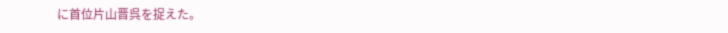に首位片山晋呉を捉えた。